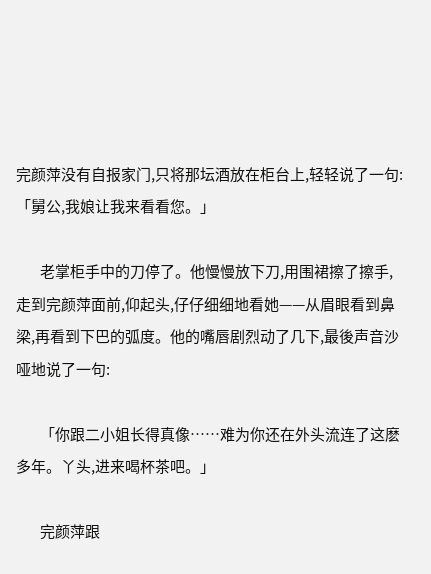完颜萍没有自报家门,只将那坛酒放在柜台上,轻轻说了一句:「舅公,我娘让我来看看您。」

        老掌柜手中的刀停了。他慢慢放下刀,用围裙擦了擦手,走到完颜萍面前,仰起头,仔仔细细地看她——从眉眼看到鼻梁,再看到下巴的弧度。他的嘴唇剧烈动了几下,最後声音沙哑地说了一句:

        「你跟二小姐长得真像……难为你还在外头流连了这麽多年。丫头,进来喝杯茶吧。」

        完颜萍跟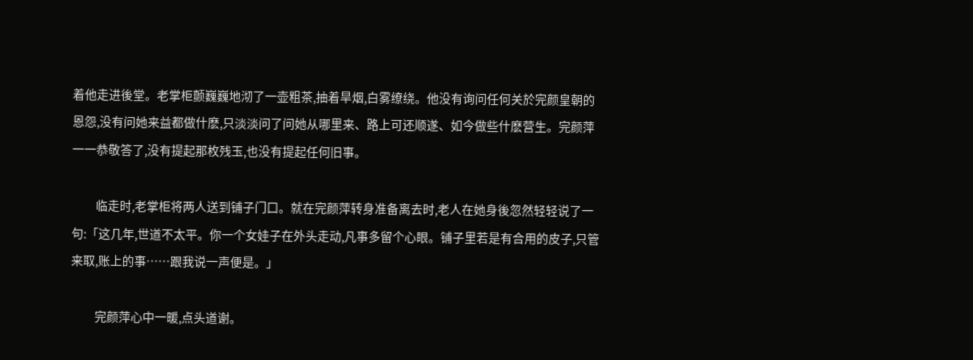着他走进後堂。老掌柜颤巍巍地沏了一壶粗茶,抽着旱烟,白雾缭绕。他没有询问任何关於完颜皇朝的恩怨,没有问她来益都做什麽,只淡淡问了问她从哪里来、路上可还顺遂、如今做些什麽营生。完颜萍一一恭敬答了,没有提起那枚残玉,也没有提起任何旧事。

        临走时,老掌柜将两人送到铺子门口。就在完颜萍转身准备离去时,老人在她身後忽然轻轻说了一句:「这几年,世道不太平。你一个女娃子在外头走动,凡事多留个心眼。铺子里若是有合用的皮子,只管来取,账上的事……跟我说一声便是。」

        完颜萍心中一暖,点头道谢。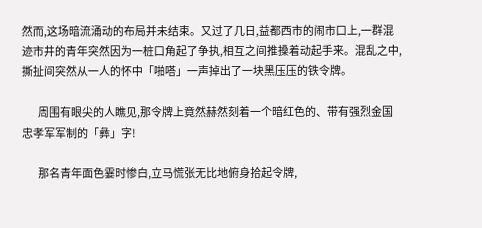然而,这场暗流涌动的布局并未结束。又过了几日,益都西市的闹市口上,一群混迹市井的青年突然因为一桩口角起了争执,相互之间推搡着动起手来。混乱之中,撕扯间突然从一人的怀中「啪嗒」一声掉出了一块黑压压的铁令牌。

        周围有眼尖的人瞧见,那令牌上竟然赫然刻着一个暗红色的、带有强烈金国忠孝军军制的「彝」字!

        那名青年面色霎时惨白,立马慌张无比地俯身拾起令牌,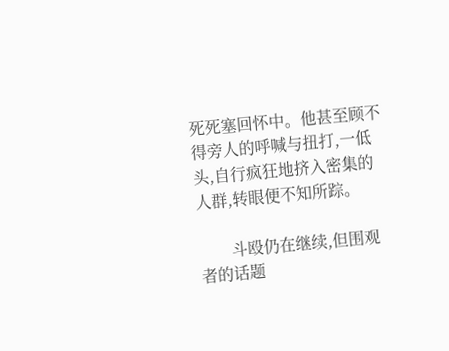死死塞回怀中。他甚至顾不得旁人的呼喊与扭打,一低头,自行疯狂地挤入密集的人群,转眼便不知所踪。

        斗殴仍在继续,但围观者的话题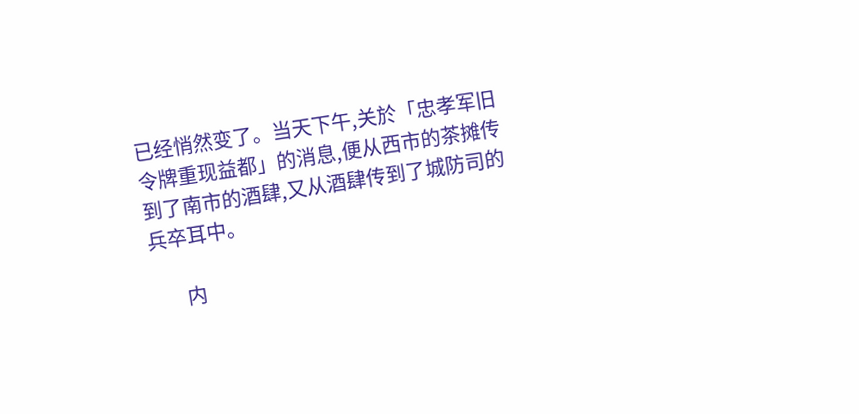已经悄然变了。当天下午,关於「忠孝军旧令牌重现益都」的消息,便从西市的茶摊传到了南市的酒肆,又从酒肆传到了城防司的兵卒耳中。

        内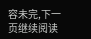容未完,下一页继续阅读